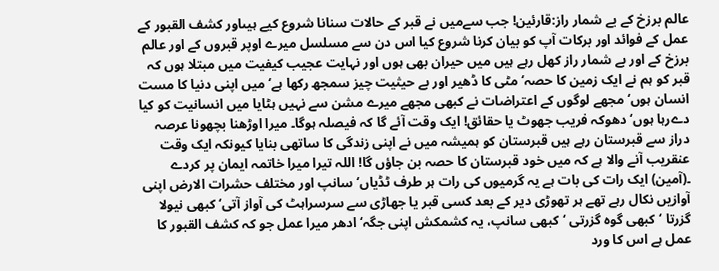عالم برزخ کے بے شمار راز:قارئین! جب سےمیں نے قبر کے حالات سنانا شروع کیے ہیںاور کشف القبور کے عمل کے فوائد اور برکات آپ کو بیان کرنا شروع کیا اس دن سے مسلسل میرے اوپر قبروں کے اور عالم برزخ کے اور بے شمار راز کھل رہے ہیں میں حیران بھی ہوں اور نہایت عجیب کیفیت میں مبتلا ہوں کہ قبر کو ہم نے ایک زمین کا حصہ‘ مٹی کا ڈھیر اور بے حیثیت چیز سمجھ رکھا ہے‘ میں اپنی دنیا کا مست انسان ہوں‘ مجھے لوگوں کے اعتراضات نے کبھی مجھے میرے مشن سے نہیں ہٹایا میں انسانیت کو کیا دےرہا ہوں‘ دھوکہ فریب جھوٹ یا حقائق! ایک وقت آئے گا کہ فیصلہ ہوگا۔ میرا اوڑھنا بچھونا عرصہ دراز سے قبرستان رہے ہیں قبرستان کو ہمیشہ میں نے اپنی زندگی کا ساتھی بنایا کیونکہ ایک وقت عنقریب آنے والا ہے کہ میں خود قبرستان کا حصہ بن جاؤں گا! اللہ تیرا میرا خاتمہ ایمان پر کردے ۔(آمین) ایک رات کی بات ہے یہ گرمیوں کی رات ہر طرف ٹڈیاں‘ سانپ اور مختلف حشرات الارض اپنی آوازیں نکال رہے تھے ہر تھوڑی دیر کے بعد کسی قبر یا جھاڑی سے سرسراہٹ کی آواز آتی‘ کبھی نیولا گزرتا ‘کبھی گوہ گزرتی ‘کبھی سانپ، یہ کشمکش اپنی جگہ‘ ادھر میرا عمل جو کہ کشف القبور کا عمل ہے اس کا ورد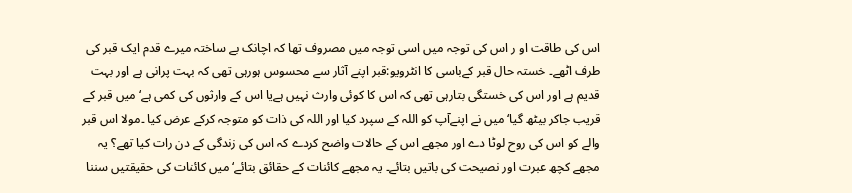اس کی طاقت او ر اس کی توجہ میں اسی توجہ میں مصروف تھا کہ اچانک بے ساختہ میرے قدم ایک قبر کی طرف اٹھے۔ خستہ حال قبر کےباسی کا انٹرویو:قبر اپنے آثار سے محسوس ہورہی تھی کہ بہت پرانی ہے اور بہت قدیم ہے اور اس کی خستگی بتارہی تھی کہ اس کا کوئی وارث نہیں ہےیا اس کے وارثوں کی کمی ہے‘ میں قبر کے قریب جاکر بیٹھ گیا‘ میں نے اپنےآپ کو اللہ کے سپرد کیا اور اللہ کی ذات کو متوجہ کرکے عرض کیا ۔مولا اس قبر والے کو اس کی روح لوٹا دے اور مجھے اس کے حالات واضح کردے کہ اس کی زندگی کے دن رات کیا تھے؟ یہ مجھے کچھ عبرت اور نصیحت کی باتیں بتائے۔ یہ مجھے کائنات کے حقائق بتائے‘ میں کائنات کی حقیقتیں سننا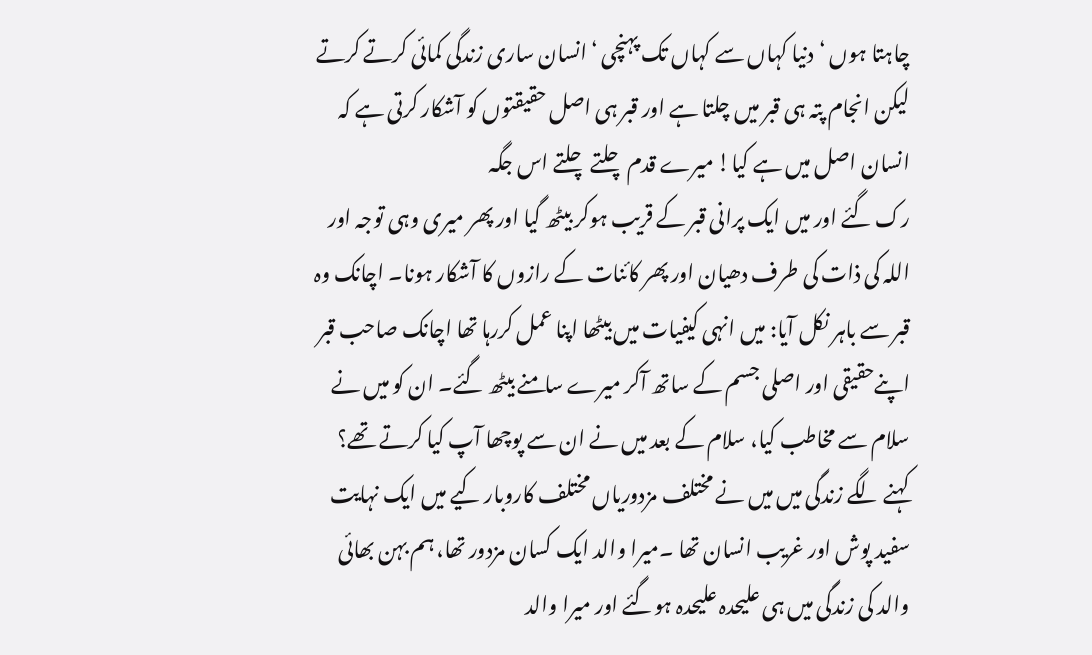چاہتا ہوں ‘دنیا کہاں سے کہاں تک پہنچی ‘انسان ساری زندگی کمائی کرتے کرتے لیکن انجام پتہ ہی قبر میں چلتا ہے اور قبر ہی اصل حقیقتوں کو آشکار کرتی ہے کہ انسان اصل میں ہے کیا! میرے قدم چلتے چلتے اس جگہ
رک گئے اور میں ایک پرانی قبر کے قریب ہوکر بیٹھ گیا اور پھر میری وہی توجہ اور اللہ کی ذات کی طرف دھیان اور پھر کائنات کے رازوں کا آشکار ہونا۔ اچانک وہ قبر سے باہر نکل آیا: میں انہی کیفیات میں بیٹھا اپنا عمل کررہا تھا اچانک صاحب قبر اپنےحقیقی اور اصلی جسم کے ساتھ آکر میرے سامنے بیٹھ گئے۔ ان کو میں نے سلام سے مخاطب کیا، سلام کے بعد میں نے ان سے پوچھا آپ کیا کرتے تھے؟ کہنے لگے زندگی میں میں نے مختلف مزدوریاں مختلف کاروبار کیے میں ایک نہایت سفید پوش اور غریب انسان تھا ۔میرا والد ایک کسان مزدور تھا، ہم بہن بھائی والد کی زندگی میں ہی علیحدہ علیحدہ ہوگئے اور میرا والد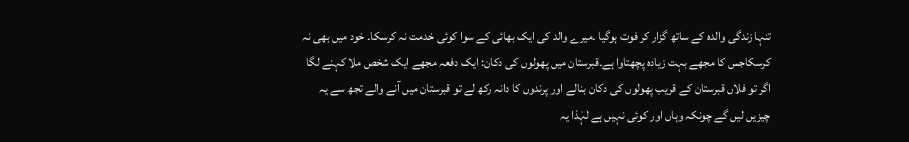تنہا زندگی والدہ کے ساتھ گزار کر فوت ہوگیا ۔میرے والد کی ایک بھائی کے سوا کوئی خدمت نہ کرسکا۔ خود میں بھی نہ کرسکاجس کا مجھے بہت زیادہ پچھتاوا ہے۔قبرستان میں پھولوں کی دکان: ایک دفعہ مجھے ایک شخص ملا کہنے لگا اگر تو فلاں قبرستان کے قریب پھولوں کی دکان بنالے اور پرندوں کا دانہ رکھ لے تو قبرستان میں آنے والے تجھ سے یہ چیزیں لیں گے چونکہ وہاں اور کوئی نہیں ہے لہٰذا یہ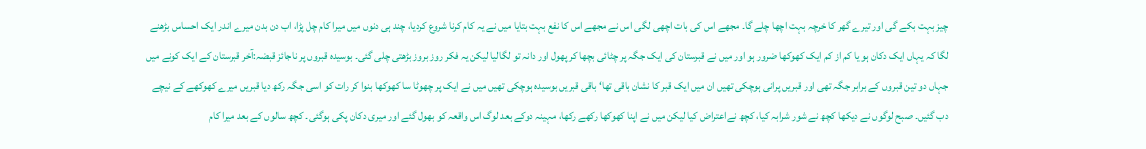چیز بہت بکے گی اور تیرے گھر کا خرچہ بہت اچھا چلے گا۔ مجھے اس کی بات اچھی لگی اس نے مجھے اس کا نفع بہت بتایا میں نے یہ کام کرنا شروع کردیا، چند ہی دنوں میں میرا کام چل پڑا، اب دن بدن میرے اندر ایک احساس بڑھنے لگا کہ یہاں ایک دکان ہو یا کم از کم ایک کھوکھا ضرور ہو اور میں نے قبرستان کی ایک جگہ پر چٹائی بچھا کر پھول اور دانہ تو لگالیا لیکن یہ فکر روز بروز بڑھتی چلی گئی۔ بوسیدہ قبروں پر ناجائز قبضہ:آخر قبرستان کے ایک کونے میں جہاں دو تین قبروں کے برابر جگہ تھی اور قبریں پرانی ہوچکی تھیں ان میں ایک قبر کا نشان باقی تھا‘ باقی قبریں بوسیدہ ہوچکی تھیں میں نے ایک پر چھوٹا سا کھوکھا بنوا کر رات کو اسی جگہ رکھ دیا قبریں میرے کھوکھے کے نیچے دب گئیں۔ صبح لوگوں نے دیکھا کچھ نے شور شرابہ کیا، کچھ نےاعتراض کیا لیکن میں نے اپنا کھوکھا رکھے رکھا، مہینہ دوکے بعد لوگ اس واقعہ کو بھول گئے اور میری دکان پکی ہوگئی۔ کچھ سالوں کے بعد میرا کام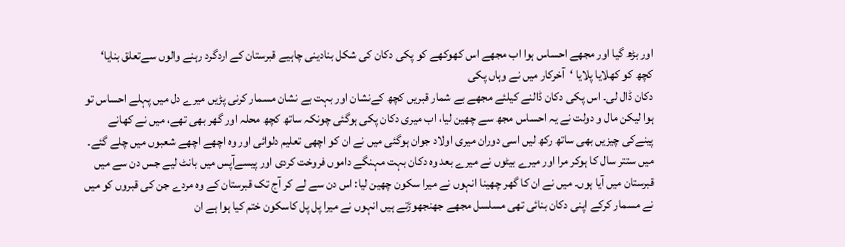اور بڑھ گیا اور مجھے احساس ہوا اب مجھے اس کھوکھے کو پکی دکان کی شکل بنادینی چاہیے قبرستان کے اردگرد رہنے والوں سےتعلق بنایا‘ کچھ کو کھلایا پلایا ‘آخرکار میں نے وہاں پکی
دکان ڈال لی۔ اس پکی دکان ڈالنے کیلئے مجھے بے شمار قبریں کچھ کےنشان اور بہت بے نشان مسمار کرنی پڑیں میرے دل میں پہلے احساس تو ہوا لیکن مال و دولت نے یہ احساس مجھ سے چھین لیا، اب میری دکان پکی ہوگئی چونکہ ساتھ کچھ محلہ اور گھر بھی تھے، میں نے کھانے پینےکی چیزیں بھی ساتھ رکھ لیں اسی دوران میری اولاد جوان ہوگئی میں نے ان کو اچھی تعلیم دلوائی اور وہ اچھے اچھے شعبوں میں چلے گئے۔ میں ستتر سال کا ہوکر مرا اور میرے بیٹوں نے میرے بعد وہ دکان بہت مہنگے داموں فروخت کردی اور پیسےآپس میں بانٹ لیے جس دن سے میں قبرستان میں آیا ہوں۔ میں نے ان کا گھر چھینا انہوں نے میرا سکون چھین لیا: اس دن سے لے کر آج تک قبرستان کے وہ مردے جن کی قبروں کو میں نے مسمار کرکے اپنی دکان بنائی تھی مسلسل مجھے جھنجھوڑتے ہیں انہوں نے میرا پل پل کاسکون ختم کیا ہوا ہے ان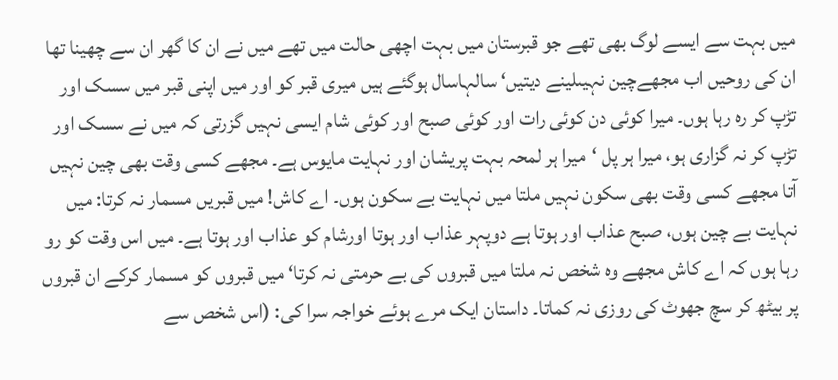میں بہت سے ایسے لوگ بھی تھے جو قبرستان میں بہت اچھی حالت میں تھے میں نے ان کا گھر ان سے چھینا تھا ان کی روحیں اب مجھےچین نہیںلینے دیتیں‘ سالہاسال ہوگئے ہیں میری قبر کو اور میں اپنی قبر میں سسک اور تڑپ کر رہ رہا ہوں۔ میرا کوئی دن کوئی رات اور کوئی صبح اور کوئی شام ایسی نہیں گزرتی کہ میں نے سسک اور تڑپ کر نہ گزاری ہو، میرا ہر پل ‘میرا ہر لمحہ بہت پریشان اور نہایت مایوس ہے۔ مجھے کسی وقت بھی چین نہیں آتا مجھے کسی وقت بھی سکون نہیں ملتا میں نہایت بے سکون ہوں۔ اے کاش! میں قبریں مسمار نہ کرتا: میں نہایت بے چین ہوں، صبح عذاب اور ہوتا ہے دوپہر عذاب اور ہوتا اورشام کو عذاب اور ہوتا ہے۔ میں اس وقت کو رو رہا ہوں کہ اے کاش مجھے وہ شخص نہ ملتا میں قبروں کی بے حرمتی نہ کرتا‘ میں قبروں کو مسمار کرکے ان قبروں پر بیٹھ کر سچ جھوٹ کی روزی نہ کماتا۔ داستان ایک مرے ہوئے خواجہ سرا کی: (اس شخص سے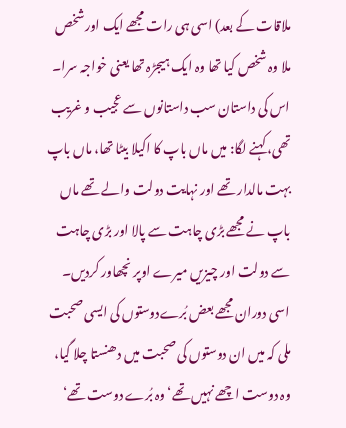ملاقات کے بعد) اسی ہی رات مجھے ایک اور شخص ملا وہ شخص کیا تھا وہ ایک ہیجڑہ تھا یعنی خواجہ سرا۔ اس کی داستان سب داستانوں سے عجیب و غریب تھی، کہنے لگا: میں ماں باپ کا اکیلا بیٹا تھا، ماں باپ بہت مالدار تھے اور نہایت دولت والے تھے ماں باپ نے مجھے بڑی چاہت سے پالا اور بڑی چاہت سے دولت اور چیزیں میرے اوپر نچھاور کردیں۔ اسی دوران مجھے بعض بُرےدوستوں کی ایسی صحبت ملی کہ میں ان دوستوں کی صحبت میں دھنستا چلا گیا، وہ دوست اچھے نہیں تھے‘ وہ بُرے دوست تھے‘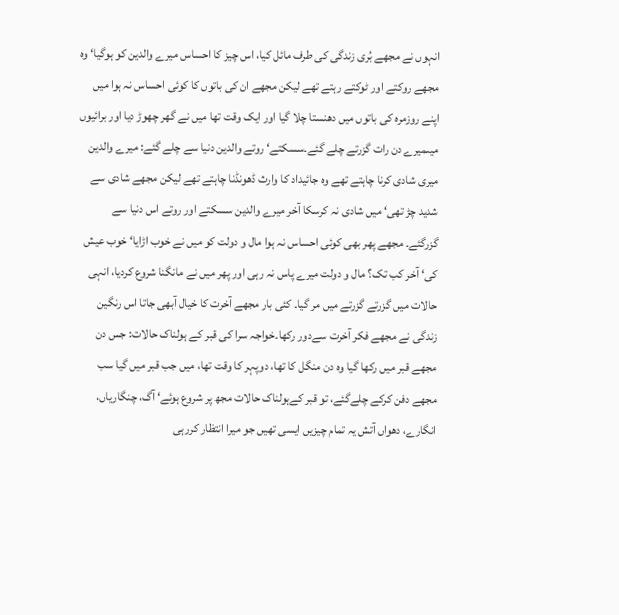انہوں نے مجھے بُری زندگی کی طرف مائل کیا، اس چیز کا احساس میرے والدین کو ہوگیا‘ وہ مجھے روکتے اور ٹوکتے رہتے تھے لیکن مجھے ان کی باتوں کا کوئی احساس نہ ہوا میں اپنے روزمرہ کی باتوں میں دھنستا چلا گیا اور ایک وقت تھا میں نے گھر چھوڑ دیا اور برائیوں میںمیرے دن رات گزرتے چلے گئے۔سسکتے‘ روتے والدین دنیا سے چلے گئے: میرے والدین میری شادی کرنا چاہتے تھے وہ جائیداد کا وارث ڈھونڈنا چاہتے تھے لیکن مجھے شادی سے شدید چڑ تھی‘ میں شادی نہ کرسکا آخر میرے والدین سسکتے اور روتے اس دنیا سے گزرگئے۔ مجھے پھر بھی کوئی احساس نہ ہوا مال و دولت کو میں نے خوب اڑایا‘ خوب عیش کی‘ آخر کب تک؟ مال و دولت میرے پاس نہ رہی اور پھر میں نے مانگنا شروع کردیا، انہی حالات میں گزرتے گزرتے میں مر گیا۔ کئی بار مجھے آخرت کا خیال آبھی جاتا اس رنگین زندگی نے مجھے فکر آخرت سےدور رکھا۔خواجہ سرا کی قبر کے ہولناک حالات: جس دن مجھے قبر میں رکھا گیا وہ دن منگل کا تھا، دوپہر کا وقت تھا، میں جب قبر میں گیا سب مجھے دفن کرکے چلےگئے، تو قبر کےہولناک حالات مجھ پر شروع ہوئے‘ آگ، چنگاریاں، انگارے، دھواں آتش یہ تمام چیزیں ایسی تھیں جو میرا انتظار کررہی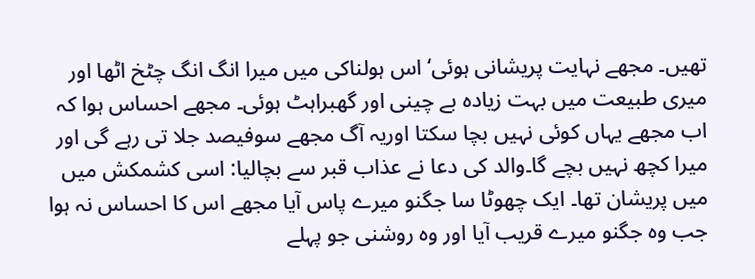تھیں۔ مجھے نہایت پریشانی ہوئی‘ اس ہولناکی میں میرا انگ انگ چٹخ اٹھا اور میری طبیعت میں بہت زیادہ بے چینی اور گھبراہٹ ہوئی۔ مجھے احساس ہوا کہ اب مجھے یہاں کوئی نہیں بچا سکتا اوریہ آگ مجھے سوفیصد جلا تی رہے گی اور میرا کچھ نہیں بچے گا۔والد کی دعا نے عذاب قبر سے بچالیا: اسی کشمکش میں میں پریشان تھا۔ ایک چھوٹا سا جگنو میرے پاس آیا مجھے اس کا احساس نہ ہوا جب وہ جگنو میرے قریب آیا اور وہ روشنی جو پہلے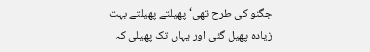جگنو کی طرح تھی‘ پھیلتے پھیلتے بہت زیادہ پھیل گئی اور یہاں تک پھیلی کہ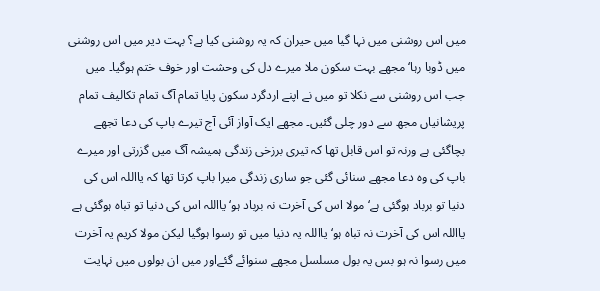میں اس روشنی میں نہا گیا میں حیران کہ یہ روشنی کیا ہے؟ بہت دیر میں اس روشنی میں ڈوبا رہا‘ مجھے بہت سکون ملا میرے دل کی وحشت اور خوف ختم ہوگیا۔ میں جب اس روشنی سے نکلا تو میں نے اپنے اردگرد سکون پایا تمام آگ تمام تکالیف تمام پریشانیاں مجھ سے دور چلی گئیں۔ مجھے ایک آواز آئی آج تیرے باپ کی دعا تجھے بچاگئی ہے ورنہ تو اس قابل تھا کہ تیری برزخی زندگی ہمیشہ آگ میں گزرتی اور میرے باپ کی وہ دعا مجھے سنائی گئی جو ساری زندگی میرا باپ کرتا تھا کہ یااللہ اس کی دنیا تو برباد ہوگئی ہے‘ مولا اس کی آخرت نہ برباد ہو‘ یااللہ اس کی دنیا تو تباہ ہوگئی ہے یااللہ اس کی آخرت نہ تباہ ہو‘ یااللہ یہ دنیا میں تو رسوا ہوگیا لیکن مولا کریم یہ آخرت میں رسوا نہ ہو بس یہ بول مسلسل مجھے سنوائے گئےاور میں ان بولوں میں نہایت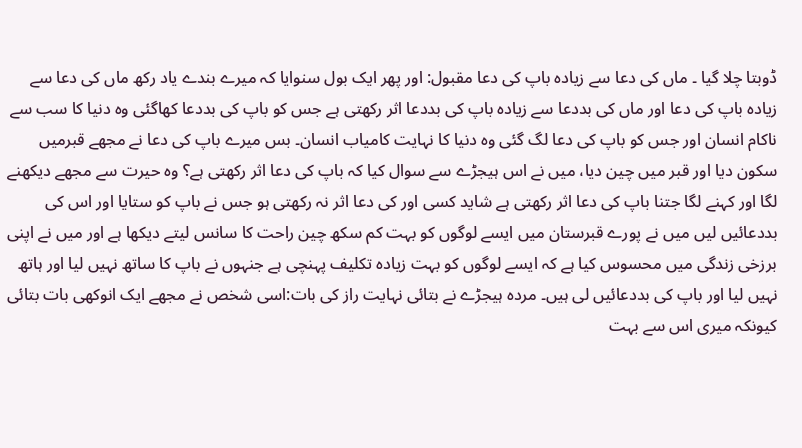ڈوبتا چلا گیا ۔ ماں کی دعا سے زیادہ باپ کی دعا مقبول: اور پھر ایک بول سنوایا کہ میرے بندے یاد رکھ ماں کی دعا سے زیادہ باپ کی دعا اور ماں کی بددعا سے زیادہ باپ کی بددعا اثر رکھتی ہے جس کو باپ کی بددعا کھاگئی وہ دنیا کا سب سے ناکام انسان اور جس کو باپ کی دعا لگ گئی وہ دنیا کا نہایت کامیاب انسان۔ بس میرے باپ کی دعا نے مجھے قبرمیں سکون دیا اور قبر میں چین دیا، میں نے اس ہیجڑے سے سوال کیا کہ باپ کی دعا اثر رکھتی ہے؟ وہ حیرت سے مجھے دیکھنے لگا اور کہنے لگا جتنا باپ کی دعا اثر رکھتی ہے شاید کسی اور کی دعا اثر نہ رکھتی ہو جس نے باپ کو ستایا اور اس کی بددعائیں لیں میں نے پورے قبرستان میں ایسے لوگوں کو بہت کم سکھ چین راحت کا سانس لیتے دیکھا ہے اور میں نے اپنی برزخی زندگی میں محسوس کیا ہے کہ ایسے لوگوں کو بہت زیادہ تکلیف پہنچی ہے جنہوں نے باپ کا ساتھ نہیں لیا اور ہاتھ نہیں لیا اور باپ کی بددعائیں لی ہیں۔ مردہ ہیجڑے نے بتائی نہایت راز کی بات:اسی شخص نے مجھے ایک انوکھی بات بتائی کیونکہ میری اس سے بہت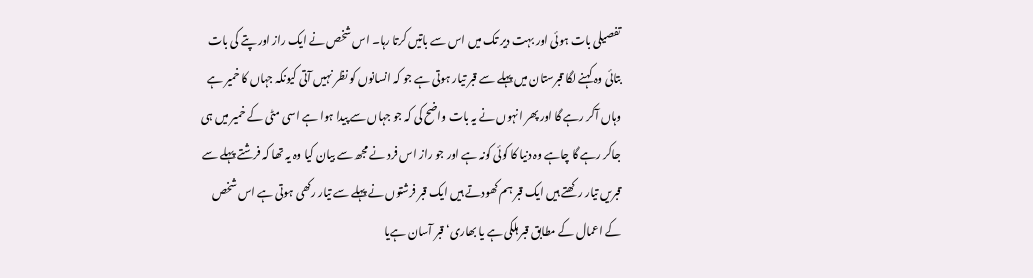تفصیلی بات ہوئی اور بہت دیر تک میں اس سے باتیں کرتا رہا۔ اس شخص نے ایک راز اور پتے کی بات بتائی وہ کہنے لگا قبرستان میں پہلے سے قبر تیار ہوتی ہے جو کہ انسانوں کو نظر نہیں آتی کیونکہ جہاں کا خمیر ہے وہاں آکر رہے گا اور پھر انہوں نے یہ بات واضح کی کہ جو جہاں سے پیدا ہوا ہے اسی مٹی کے خمیر میں ہی جاکر رہے گا چاہے وہ دنیا کا کوئی کونہ ہے اور جو راز اس فرد نے مجھ سے بیان کیا وہ یہ تھا کہ فرشتے پہلے سے قبریں تیار رکھتے ہیں ایک قبر ہم کھودتے ہیں ایک قبر فرشتوں نے پہلے سے تیار رکھی ہوتی ہے اس شخص کے اعمال کے مطابق قبر ہلکی ہے یا بھاری‘ قبر آسان ہےیا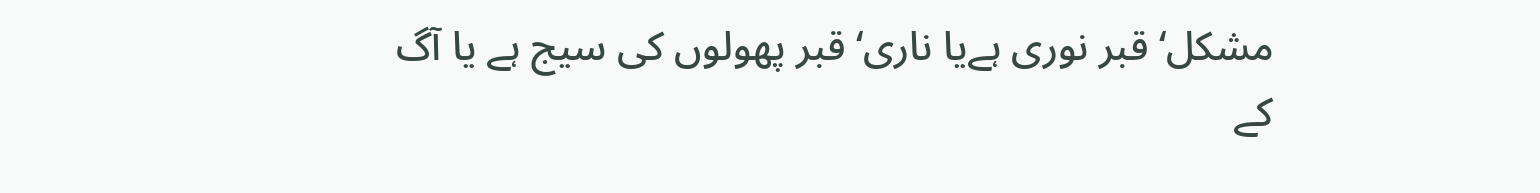مشکل‘ قبر نوری ہےیا ناری‘ قبر پھولوں کی سیج ہے یا آگ کے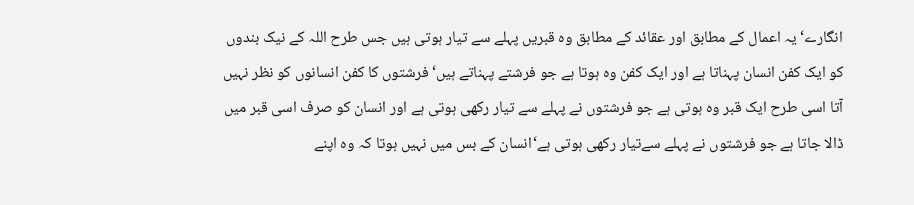انگارے‘ یہ اعمال کے مطابق اور عقائد کے مطابق وہ قبریں پہلے سے تیار ہوتی ہیں جس طرح اللہ کے نیک بندوں کو ایک کفن انسان پہناتا ہے اور ایک کفن وہ ہوتا ہے جو فرشتے پہناتے ہیں‘ فرشتوں کا کفن انسانوں کو نظر نہیں آتا اسی طرح ایک قبر وہ ہوتی ہے جو فرشتوں نے پہلے سے تیار رکھی ہوتی ہے اور انسان کو صرف اسی قبر میں ڈالا جاتا ہے جو فرشتوں نے پہلے سےتیار رکھی ہوتی ہے‘انسان کے بس میں نہیں ہوتا کہ وہ اپنے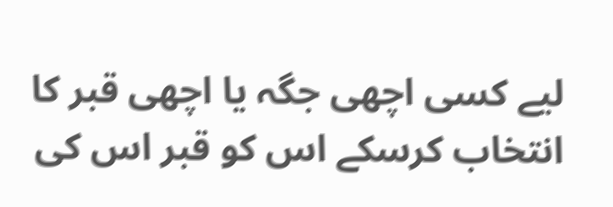لیے کسی اچھی جگہ یا اچھی قبر کا انتخاب کرسکے اس کو قبر اس کی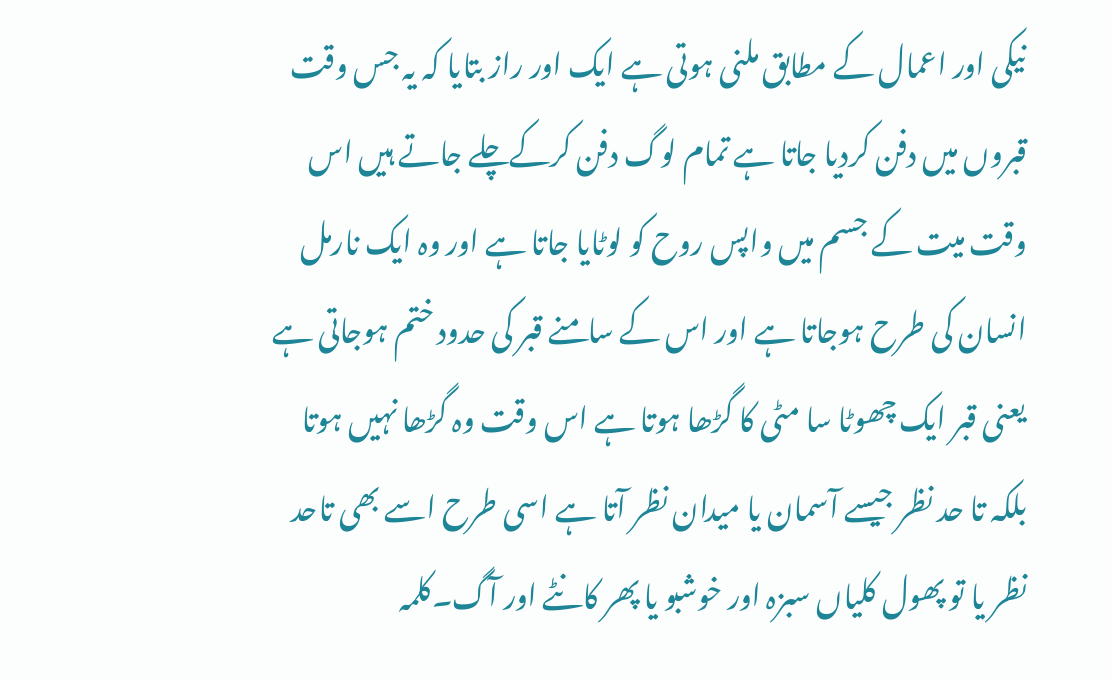نیکی اور اعمال کے مطابق ملنی ہوتی ہے ایک اور راز بتایا کہ یہ جس وقت قبروں میں دفن کردیا جاتا ہے تمام لوگ دفن کرکےچلے جاتے ہیں اس وقت میت کے جسم میں واپس روح کو لوٹایا جاتا ہے اور وہ ایک نارمل انسان کی طرح ہوجاتا ہے اور اس کے سامنے قبر کی حدود ختم ہوجاتی ہے یعنی قبر ایک چھوٹا سا مٹی کا گڑھا ہوتا ہے اس وقت وہ گڑھا نہیں ہوتا بلکہ تا حد نظر جیسے آسمان یا میدان نظر آتا ہے اسی طرح اسے بھی تاحد نظر یا تو پھول کلیاں سبزہ اور خوشبو یا پھر کانٹے اور آگ۔کلمہ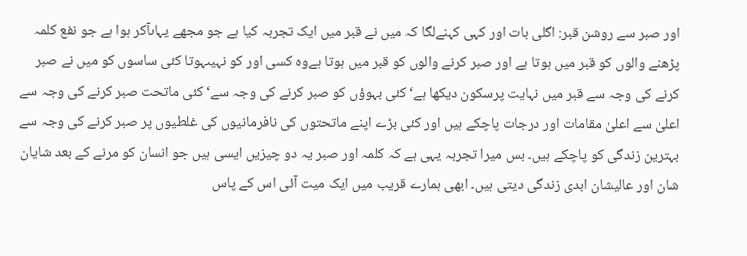اور صبر سے روشن قبر: اگلی بات اور کہی کہنےلگا کہ میں نے قبر میں ایک تجربہ کیا ہے جو مجھے یہاںآکر ہوا ہے جو نفع کلمہ پڑھنے والوں کو قبر میں ہوتا ہے اور صبر کرنے والوں کو قبر میں ہوتا ہےوہ کسی اور کو نہیںہوتا کئی ساسوں کو میں نے صبر کرنے کی وجہ سے قبر میں نہایت پرسکون دیکھا ہے‘ کئی بہوؤں کو صبر کرنے کی وجہ سے‘ کئی ماتحت صبر کرنے کی وجہ سے اعلیٰ سے اعلیٰ مقامات اور درجات پاچکے ہیں اور کئی بڑے اپنے ماتحتوں کی نافرمانیوں کی غلطیوں پر صبر کرنے کی وجہ سے بہترین زندگی کو پاچکے ہیں۔ بس میرا تجربہ یہی ہے کہ کلمہ اور صبر یہ دو چیزیں ایسی ہیں جو انسان کو مرنے کے بعد شایان شان اور عالیشان ابدی زندگی دیتی ہیں۔ ابھی ہمارے قریب میں ایک میت آئی اس کے پاس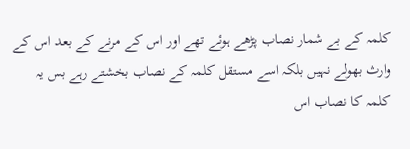کلمہ کے بے شمار نصاب پڑھے ہوئے تھے اور اس کے مرنے کے بعد اس کے وارث بھولے نہیں بلکہ اسے مستقل کلمہ کے نصاب بخشتے رہے بس یہ کلمہ کا نصاب اس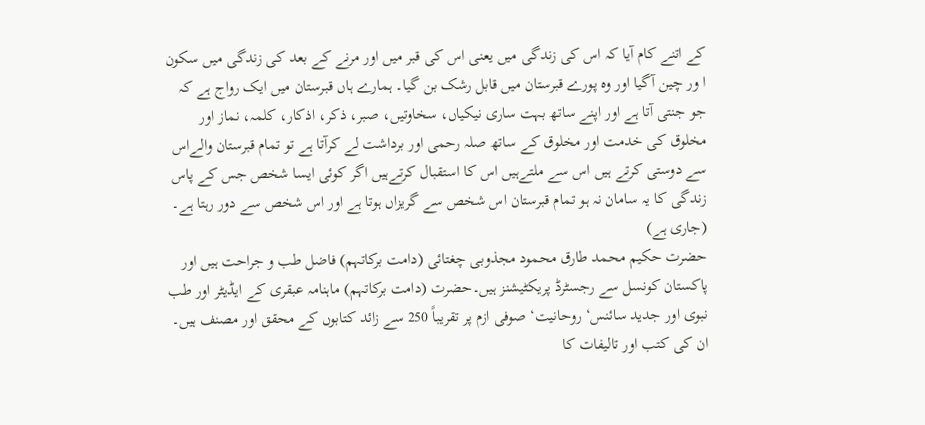کے اتنے کام آیا کہ اس کی زندگی میں یعنی اس کی قبر میں اور مرنے کے بعد کی زندگی میں سکون ا ور چین آگیا اور وہ پورے قبرستان میں قابل رشک بن گیا۔ ہمارے ہاں قبرستان میں ایک رواج ہے کہ جو جنتی آتا ہے اور اپنے ساتھ بہت ساری نیکیاں، سخاوتیں، صبر، ذکر، اذکار، کلمہ، نماز اور مخلوق کی خدمت اور مخلوق کے ساتھ صلہ رحمی اور برداشت لے کرآتا ہے تو تمام قبرستان والےاس سے دوستی کرتے ہیں اس سے ملتےہیں اس کا استقبال کرتےہیں اگر کوئی ایسا شخص جس کے پاس زندگی کا یہ سامان نہ ہو تمام قبرستان اس شخص سے گریزاں ہوتا ہے اور اس شخص سے دور رہتا ہے۔ (جاری ہے)
حضرت حکیم محمد طارق محمود مجذوبی چغتائی (دامت برکاتہم) فاضل طب و جراحت ہیں اور پاکستان کونسل سے رجسٹرڈ پریکٹیشنز ہیں۔حضرت (دامت برکاتہم) ماہنامہ عبقری کے ایڈیٹر اور طب نبوی اور جدید سائنس‘ روحانیت‘ صوفی ازم پر تقریباً 250 سے زائد کتابوں کے محقق اور مصنف ہیں۔ ان کی کتب اور تالیفات کا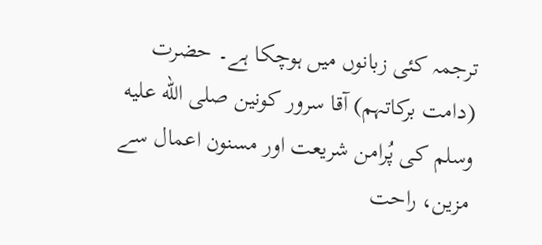ترجمہ کئی زبانوں میں ہوچکا ہے۔ حضرت (دامت برکاتہم) آقا سرور کونین صلى الله عليه وسلم کی پُرامن شریعت اور مسنون اعمال سے مزین، راحت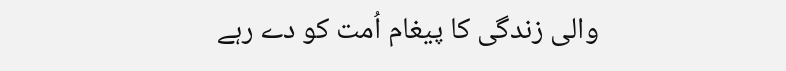والی زندگی کا پیغام اُمت کو دے رہے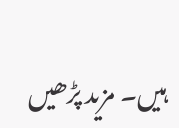ہیں۔ مزید پڑھیں